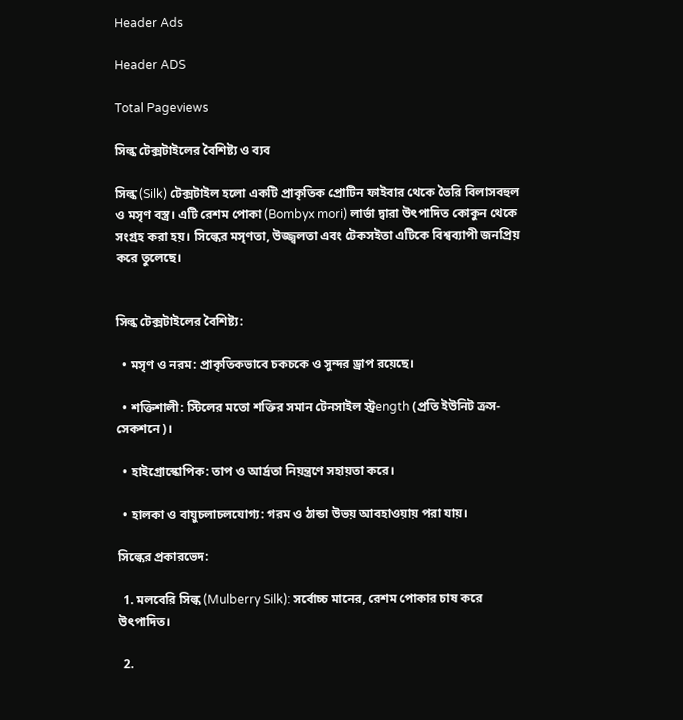Header Ads

Header ADS

Total Pageviews

সিল্ক টেক্সটাইলের বৈশিষ্ট্য ও ব্যব

সিল্ক (Silk) টেক্সটাইল হলো একটি প্রাকৃতিক প্রোটিন ফাইবার থেকে তৈরি বিলাসবহুল ও মসৃণ বস্ত্র। এটি রেশম পোকা (Bombyx mori) লার্ভা দ্বারা উৎপাদিত কোকুন থেকে সংগ্রহ করা হয়। সিল্কের মসৃণতা, উজ্জ্বলতা এবং টেকসইতা এটিকে বিশ্বব্যাপী জনপ্রিয় করে তুলেছে।


সিল্ক টেক্সটাইলের বৈশিষ্ট্য:

  • মসৃণ ও নরম: প্রাকৃতিকভাবে চকচকে ও সুন্দর ড্রাপ রয়েছে।

  • শক্তিশালী: স্টিলের মতো শক্তির সমান টেনসাইল স্ট্রength (প্রতি ইউনিট ক্রস-সেকশনে)।

  • হাইগ্রোস্কোপিক: তাপ ও আর্দ্রতা নিয়ন্ত্রণে সহায়তা করে।

  • হালকা ও বায়ুচলাচলযোগ্য: গরম ও ঠান্ডা উভয় আবহাওয়ায় পরা যায়।

সিল্কের প্রকারভেদ:

  1. মলবেরি সিল্ক (Mulberry Silk): সর্বোচ্চ মানের, রেশম পোকার চাষ করে উৎপাদিত।

  2.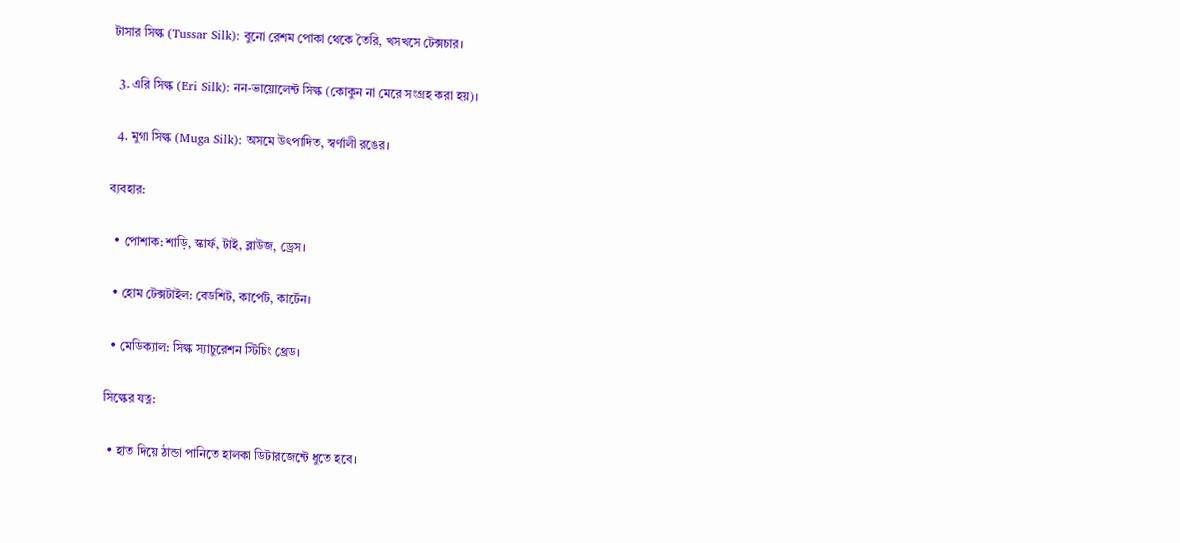টাসার সিল্ক (Tussar Silk): বুনো রেশম পোকা থেকে তৈরি, খসখসে টেক্সচার।

  3. এরি সিল্ক (Eri Silk): নন-ভায়োলেন্ট সিল্ক (কোকুন না মেরে সংগ্রহ করা হয়)।

  4. মুগা সিল্ক (Muga Silk): অসমে উৎপাদিত, স্বর্ণালী রঙের।

ব্যবহার:

  • পোশাক: শাড়ি, স্কার্ফ, টাই, ব্লাউজ, ড্রেস।

  • হোম টেক্সটাইল: বেডশিট, কার্পেট, কার্টেন।

  • মেডিক্যাল: সিল্ক স্যাচুরেশন স্টিচিং থ্রেড।

সিল্কের যত্ন:

  • হাত দিয়ে ঠান্ডা পানিতে হালকা ডিটারজেন্টে ধুতে হবে।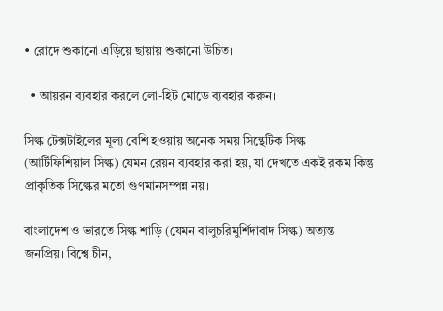• রোদে শুকানো এড়িয়ে ছায়ায় শুকানো উচিত।

  • আয়রন ব্যবহার করলে লো-হিট মোডে ব্যবহার করুন।

সিল্ক টেক্সটাইলের মূল্য বেশি হওয়ায় অনেক সময় সিন্থেটিক সিল্ক (আর্টিফিশিয়াল সিল্ক) যেমন রেয়ন ব্যবহার করা হয়, যা দেখতে একই রকম কিন্তু প্রাকৃতিক সিল্কের মতো গুণমানসম্পন্ন নয়।

বাংলাদেশ ও ভারতে সিল্ক শাড়ি (যেমন বালুচরিমুর্শিদাবাদ সিল্ক) অত্যন্ত জনপ্রিয়। বিশ্বে চীন,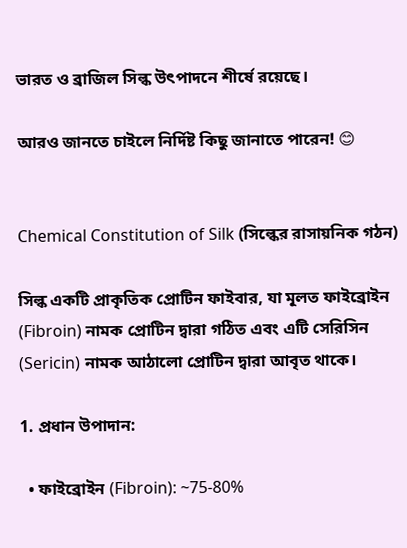ভারত ও ব্রাজিল সিল্ক উৎপাদনে শীর্ষে রয়েছে।

আরও জানতে চাইলে নির্দিষ্ট কিছু জানাতে পারেন! 😊


Chemical Constitution of Silk (সিল্কের রাসায়নিক গঠন)

সিল্ক একটি প্রাকৃতিক প্রোটিন ফাইবার, যা মূলত ফাইব্রোইন (Fibroin) নামক প্রোটিন দ্বারা গঠিত এবং এটি সেরিসিন (Sericin) নামক আঠালো প্রোটিন দ্বারা আবৃত থাকে।

1. প্রধান উপাদান:

  • ফাইব্রোইন (Fibroin): ~75-80%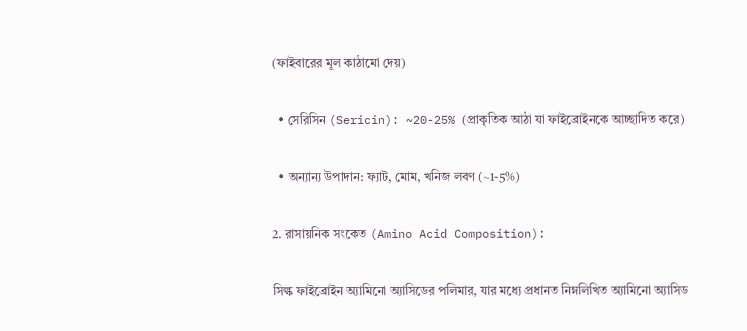(ফাইবারের মূল কাঠামো দেয়)

  • সেরিসিন (Sericin): ~20-25% (প্রাকৃতিক আঠা যা ফাইব্রোইনকে আচ্ছাদিত করে)

  • অন্যান্য উপাদান: ফ্যাট, মোম, খনিজ লবণ (~1-5%)

2. রাসায়নিক সংকেত (Amino Acid Composition):

সিল্ক ফাইব্রোইন অ্যামিনো অ্যাসিডের পলিমার, যার মধ্যে প্রধানত নিম্নলিখিত অ্যামিনো অ্যাসিড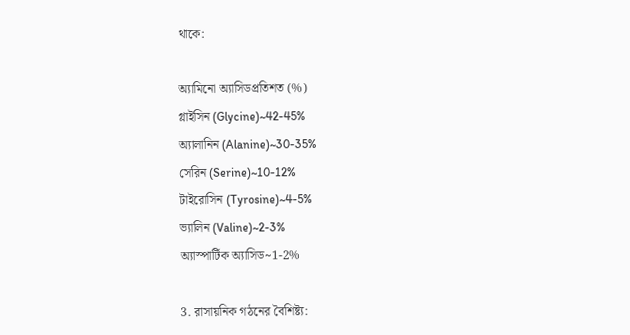থাকে:

অ্যামিনো অ্যাসিডপ্রতিশত (%)
গ্লাইসিন (Glycine)~42-45%
অ্যালানিন (Alanine)~30-35%
সেরিন (Serine)~10-12%
টাইরোসিন (Tyrosine)~4-5%
ভ্যালিন (Valine)~2-3%
অ্যাস্পার্টিক অ্যাসিড~1-2%

3. রাসায়নিক গঠনের বৈশিষ্ট্য: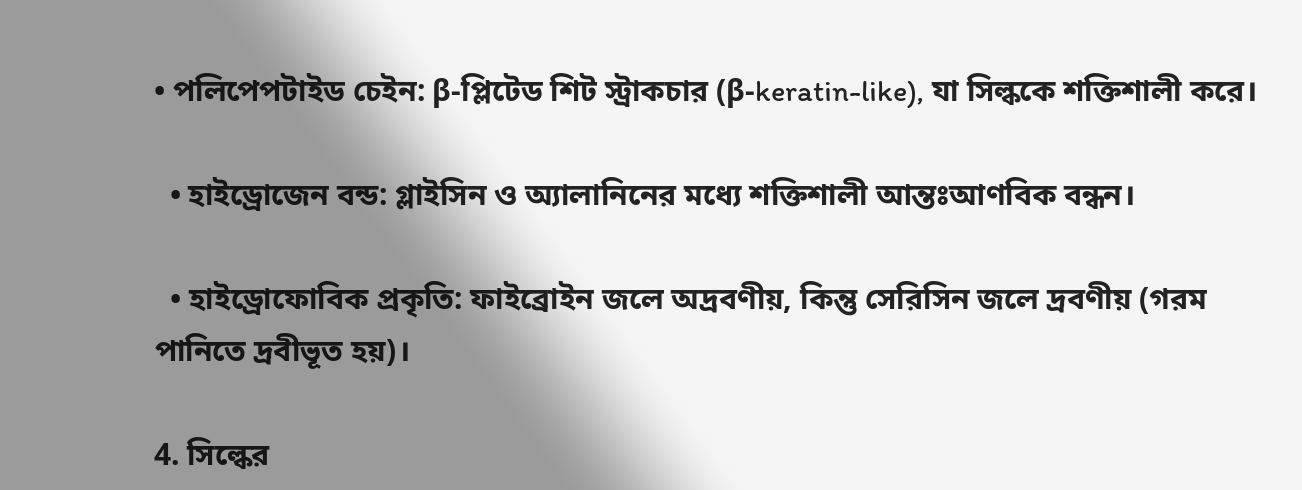• পলিপেপটাইড চেইন: β-প্লিটেড শিট স্ট্রাকচার (β-keratin-like), যা সিল্ককে শক্তিশালী করে।

  • হাইড্রোজেন বন্ড: গ্লাইসিন ও অ্যালানিনের মধ্যে শক্তিশালী আন্তঃআণবিক বন্ধন।

  • হাইড্রোফোবিক প্রকৃতি: ফাইব্রোইন জলে অদ্রবণীয়, কিন্তু সেরিসিন জলে দ্রবণীয় (গরম পানিতে দ্রবীভূত হয়)।

4. সিল্কের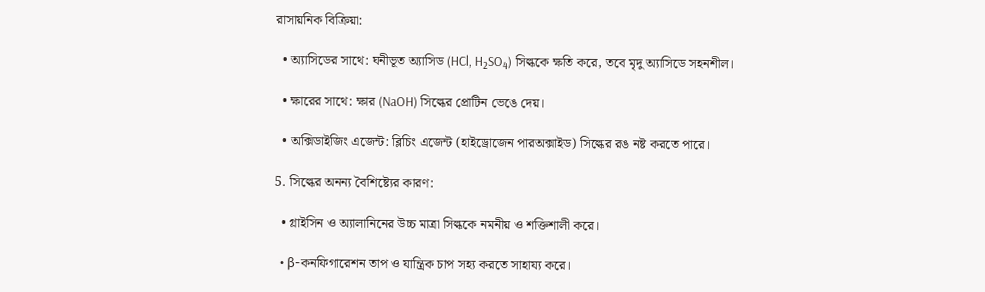রাসায়নিক বিক্রিয়া:

  • অ্যাসিডের সাথে: ঘনীভূত অ্যাসিড (HCl, H₂SO₄) সিল্ককে ক্ষতি করে, তবে মৃদু অ্যাসিডে সহনশীল।

  • ক্ষারের সাথে: ক্ষার (NaOH) সিল্কের প্রোটিন ভেঙে দেয়।

  • অক্সিডাইজিং এজেন্ট: ব্লিচিং এজেন্ট (হাইড্রোজেন পারঅক্সাইড) সিল্কের রঙ নষ্ট করতে পারে।

5. সিল্কের অনন্য বৈশিষ্ট্যের কারণ:

  • গ্লাইসিন ও অ্যালানিনের উচ্চ মাত্রা সিল্ককে নমনীয় ও শক্তিশালী করে।

  • β-কনফিগারেশন তাপ ও যান্ত্রিক চাপ সহ্য করতে সাহায্য করে।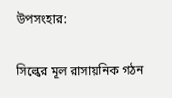উপসংহার:

সিল্কের মূল রাসায়নিক গঠন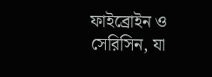ফাইব্রোইন ও সেরিসিন, যা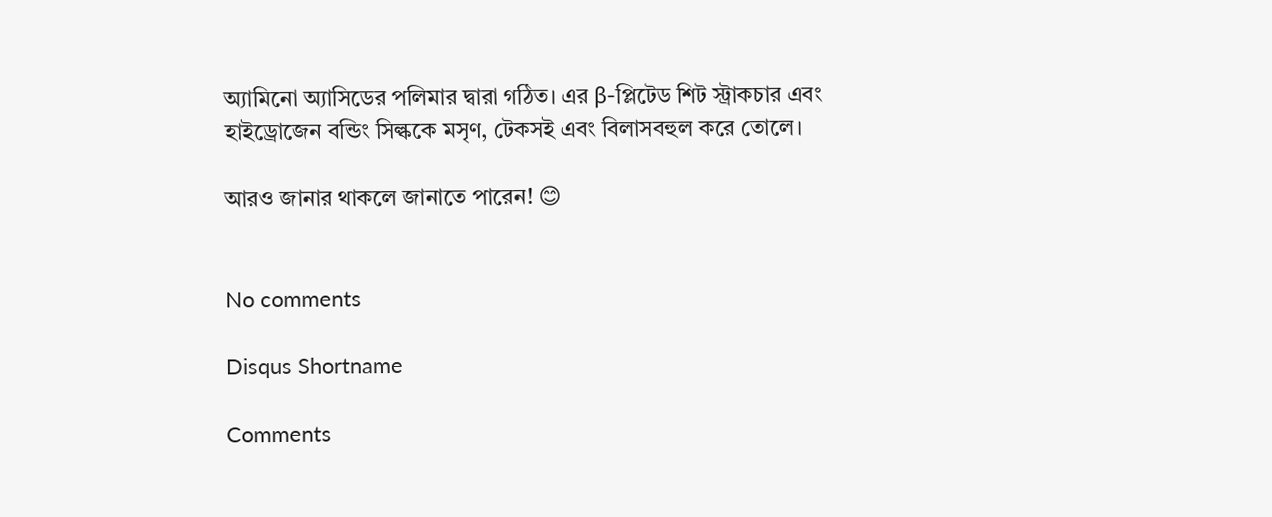অ্যামিনো অ্যাসিডের পলিমার দ্বারা গঠিত। এর β-প্লিটেড শিট স্ট্রাকচার এবং হাইড্রোজেন বন্ডিং সিল্ককে মসৃণ, টেকসই এবং বিলাসবহুল করে তোলে।

আরও জানার থাকলে জানাতে পারেন! 😊


No comments

Disqus Shortname

Comments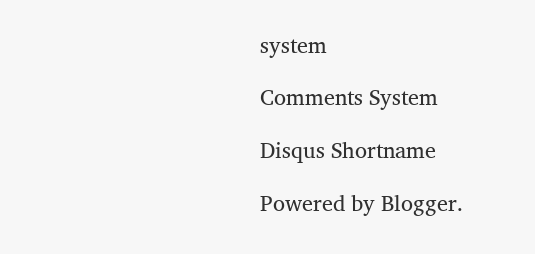system

Comments System

Disqus Shortname

Powered by Blogger.